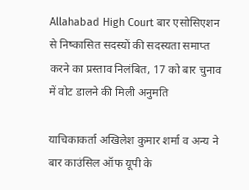Allahabad High Court बार एसोसिएशन से निष्कासित सदस्यों की सदस्यता समाप्त करने का प्रस्ताव निलंबित, 17 को बार चुनाव में वोट डालने की मिली अनुमति

याचिकाकर्ता अखिलेश कुमार शर्मा व अन्य ने बार काउंसिल ऑफ यूपी के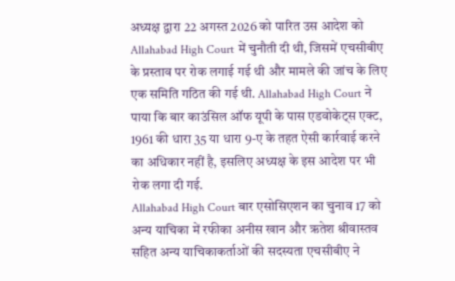अध्यक्ष द्वारा 22 अगस्त 2026 को पारित उस आदेश को Allahabad High Court में चुनौती दी थी, जिसमें एचसीबीए के प्रस्ताव पर रोक लगाई गई थी और मामले की जांच के लिए एक समिति गठित की गई थी. Allahabad High Court ने पाया कि बार काउंसिल ऑफ यूपी के पास एडवोकेट्स एक्ट, 1961 की धारा 35 या धारा 9-ए के तहत ऐसी कार्रवाई करने का अधिकार नहीं है, इसलिए अध्यक्ष के इस आदेश पर भी रोक लगा दी गई.
Allahabad High Court बार एसोसिएशन का चुनाव 17 को
अन्य याचिका में रफीका अनीस खान और ऋतेश श्रीवास्तव सहित अन्य याचिकाकर्ताओं की सदस्यता एचसीबीए ने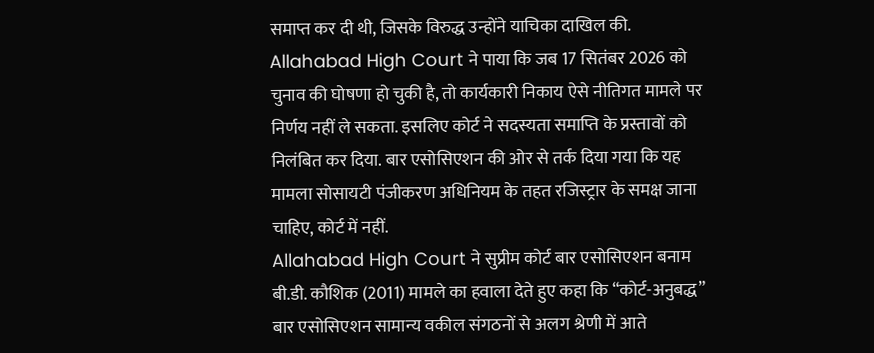समाप्त कर दी थी, जिसके विरुद्ध उन्होंने याचिका दाखिल की. Allahabad High Court ने पाया कि जब 17 सितंबर 2026 को चुनाव की घोषणा हो चुकी है, तो कार्यकारी निकाय ऐसे नीतिगत मामले पर निर्णय नहीं ले सकता. इसलिए कोर्ट ने सदस्यता समाप्ति के प्रस्तावों को निलंबित कर दिया. बार एसोसिएशन की ओर से तर्क दिया गया कि यह मामला सोसायटी पंजीकरण अधिनियम के तहत रजिस्ट्रार के समक्ष जाना चाहिए, कोर्ट में नहीं.
Allahabad High Court ने सुप्रीम कोर्ट बार एसोसिएशन बनाम बी.डी. कौशिक (2011) मामले का हवाला देते हुए कहा कि “कोर्ट-अनुबद्ध” बार एसोसिएशन सामान्य वकील संगठनों से अलग श्रेणी में आते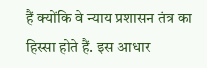हैं क्योंकि वे न्याय प्रशासन तंत्र का हिस्सा होते हैं. इस आधार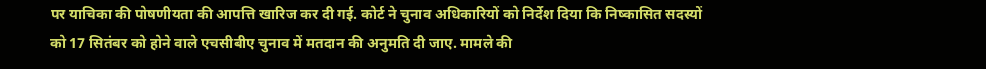पर याचिका की पोषणीयता की आपत्ति खारिज कर दी गई. कोर्ट ने चुनाव अधिकारियों को निर्देश दिया कि निष्कासित सदस्यों को 17 सितंबर को होने वाले एचसीबीए चुनाव में मतदान की अनुमति दी जाए. मामले की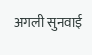अगली सुनवाई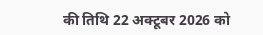की तिथि 22 अक्टूबर 2026 को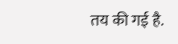तय की गई है.